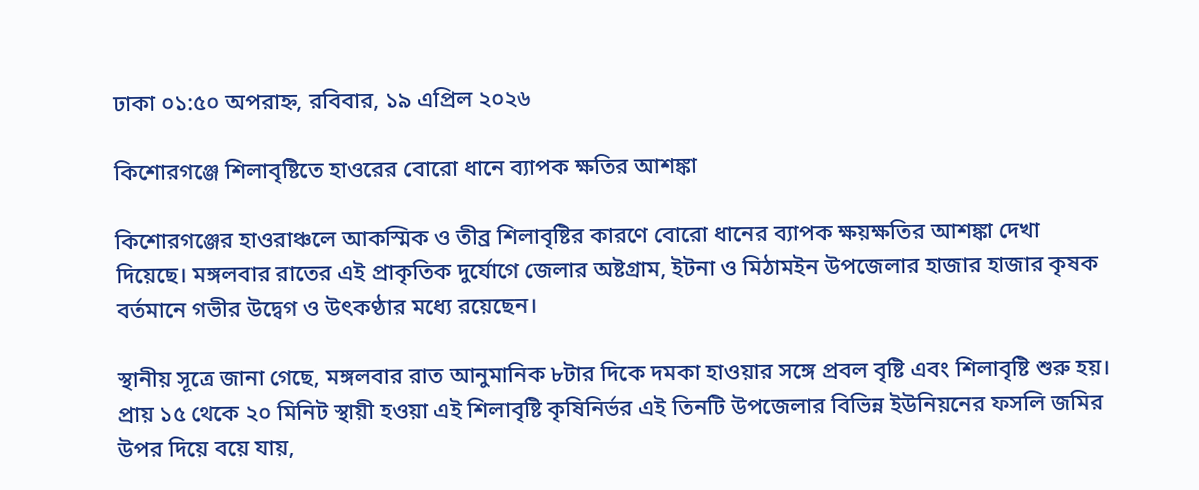ঢাকা ০১:৫০ অপরাহ্ন, রবিবার, ১৯ এপ্রিল ২০২৬

কিশোরগঞ্জে শিলাবৃষ্টিতে হাওরের বোরো ধানে ব্যাপক ক্ষতির আশঙ্কা

কিশোরগঞ্জের হাওরাঞ্চলে আকস্মিক ও তীব্র শিলাবৃষ্টির কারণে বোরো ধানের ব্যাপক ক্ষয়ক্ষতির আশঙ্কা দেখা দিয়েছে। মঙ্গলবার রাতের এই প্রাকৃতিক দুর্যোগে জেলার অষ্টগ্রাম, ইটনা ও মিঠামইন উপজেলার হাজার হাজার কৃষক বর্তমানে গভীর উদ্বেগ ও উৎকণ্ঠার মধ্যে রয়েছেন।

স্থানীয় সূত্রে জানা গেছে, মঙ্গলবার রাত আনুমানিক ৮টার দিকে দমকা হাওয়ার সঙ্গে প্রবল বৃষ্টি এবং শিলাবৃষ্টি শুরু হয়। প্রায় ১৫ থেকে ২০ মিনিট স্থায়ী হওয়া এই শিলাবৃষ্টি কৃষিনির্ভর এই তিনটি উপজেলার বিভিন্ন ইউনিয়নের ফসলি জমির উপর দিয়ে বয়ে যায়,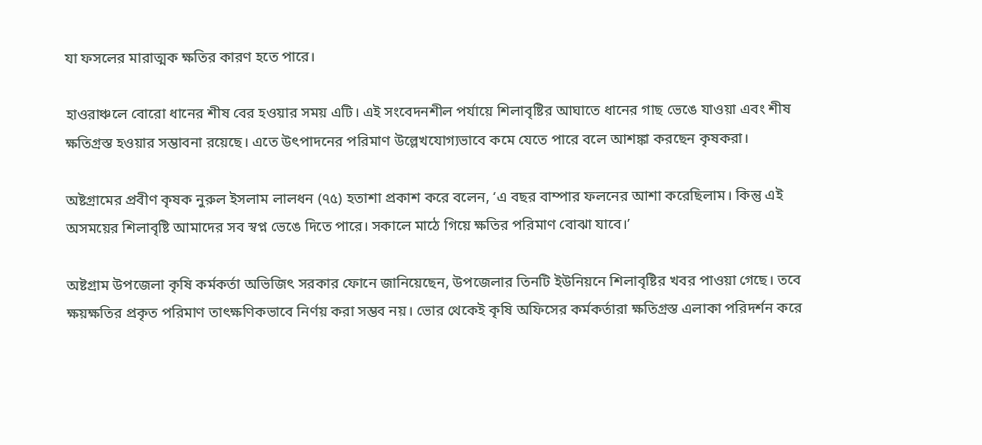যা ফসলের মারাত্মক ক্ষতির কারণ হতে পারে।

হাওরাঞ্চলে বোরো ধানের শীষ বের হওয়ার সময় এটি। এই সংবেদনশীল পর্যায়ে শিলাবৃষ্টির আঘাতে ধানের গাছ ভেঙে যাওয়া এবং শীষ ক্ষতিগ্রস্ত হওয়ার সম্ভাবনা রয়েছে। এতে উৎপাদনের পরিমাণ উল্লেখযোগ্যভাবে কমে যেতে পারে বলে আশঙ্কা করছেন কৃষকরা।

অষ্টগ্রামের প্রবীণ কৃষক নুরুল ইসলাম লালধন (৭৫) হতাশা প্রকাশ করে বলেন, ‘এ বছর বাম্পার ফলনের আশা করেছিলাম। কিন্তু এই অসময়ের শিলাবৃষ্টি আমাদের সব স্বপ্ন ভেঙে দিতে পারে। সকালে মাঠে গিয়ে ক্ষতির পরিমাণ বোঝা যাবে।’

অষ্টগ্রাম উপজেলা কৃষি কর্মকর্তা অভিজিৎ সরকার ফোনে জানিয়েছেন, উপজেলার তিনটি ইউনিয়নে শিলাবৃষ্টির খবর পাওয়া গেছে। তবে ক্ষয়ক্ষতির প্রকৃত পরিমাণ তাৎক্ষণিকভাবে নির্ণয় করা সম্ভব নয়। ভোর থেকেই কৃষি অফিসের কর্মকর্তারা ক্ষতিগ্রস্ত এলাকা পরিদর্শন করে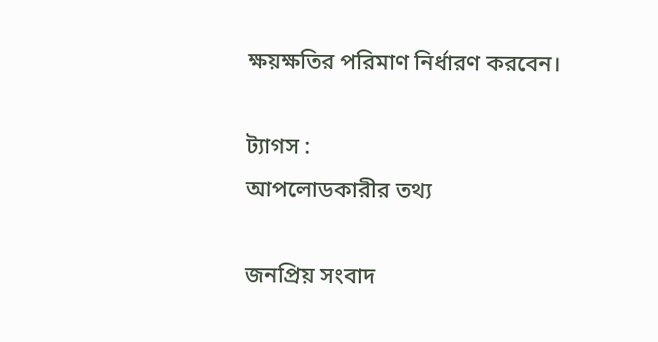ক্ষয়ক্ষতির পরিমাণ নির্ধারণ করবেন।

ট্যাগস :
আপলোডকারীর তথ্য

জনপ্রিয় সংবাদ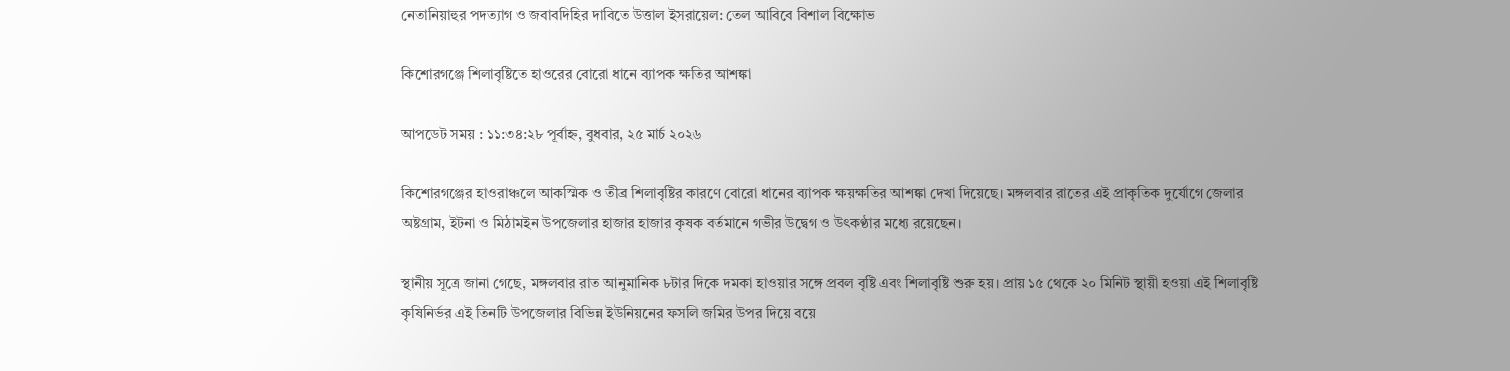নেতানিয়াহুর পদত্যাগ ও জবাবদিহির দাবিতে উত্তাল ইসরায়েল: তেল আবিবে বিশাল বিক্ষোভ

কিশোরগঞ্জে শিলাবৃষ্টিতে হাওরের বোরো ধানে ব্যাপক ক্ষতির আশঙ্কা

আপডেট সময় : ১১:৩৪:২৮ পূর্বাহ্ন, বুধবার, ২৫ মার্চ ২০২৬

কিশোরগঞ্জের হাওরাঞ্চলে আকস্মিক ও তীব্র শিলাবৃষ্টির কারণে বোরো ধানের ব্যাপক ক্ষয়ক্ষতির আশঙ্কা দেখা দিয়েছে। মঙ্গলবার রাতের এই প্রাকৃতিক দুর্যোগে জেলার অষ্টগ্রাম, ইটনা ও মিঠামইন উপজেলার হাজার হাজার কৃষক বর্তমানে গভীর উদ্বেগ ও উৎকণ্ঠার মধ্যে রয়েছেন।

স্থানীয় সূত্রে জানা গেছে, মঙ্গলবার রাত আনুমানিক ৮টার দিকে দমকা হাওয়ার সঙ্গে প্রবল বৃষ্টি এবং শিলাবৃষ্টি শুরু হয়। প্রায় ১৫ থেকে ২০ মিনিট স্থায়ী হওয়া এই শিলাবৃষ্টি কৃষিনির্ভর এই তিনটি উপজেলার বিভিন্ন ইউনিয়নের ফসলি জমির উপর দিয়ে বয়ে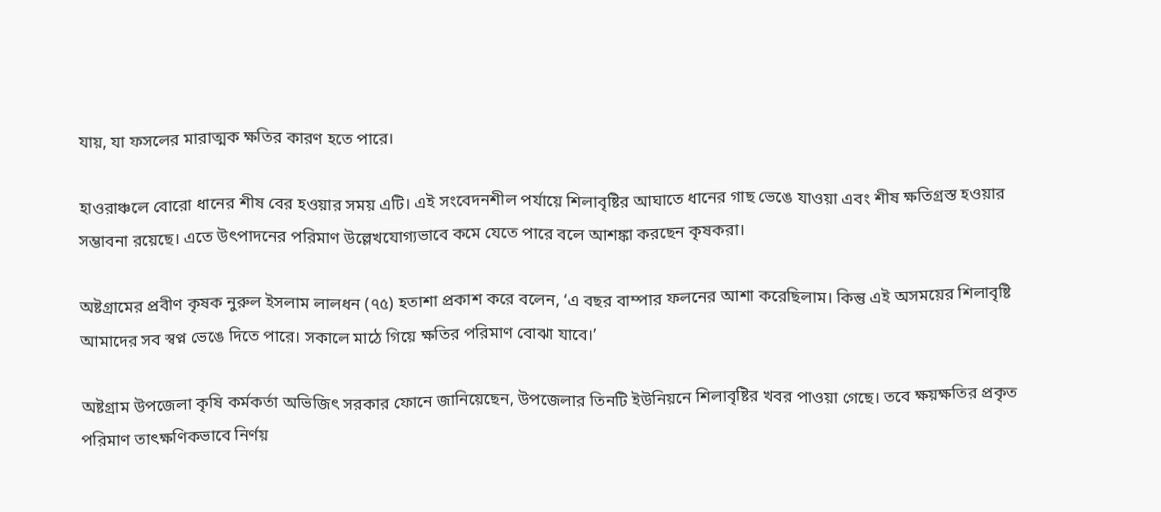যায়, যা ফসলের মারাত্মক ক্ষতির কারণ হতে পারে।

হাওরাঞ্চলে বোরো ধানের শীষ বের হওয়ার সময় এটি। এই সংবেদনশীল পর্যায়ে শিলাবৃষ্টির আঘাতে ধানের গাছ ভেঙে যাওয়া এবং শীষ ক্ষতিগ্রস্ত হওয়ার সম্ভাবনা রয়েছে। এতে উৎপাদনের পরিমাণ উল্লেখযোগ্যভাবে কমে যেতে পারে বলে আশঙ্কা করছেন কৃষকরা।

অষ্টগ্রামের প্রবীণ কৃষক নুরুল ইসলাম লালধন (৭৫) হতাশা প্রকাশ করে বলেন, ‘এ বছর বাম্পার ফলনের আশা করেছিলাম। কিন্তু এই অসময়ের শিলাবৃষ্টি আমাদের সব স্বপ্ন ভেঙে দিতে পারে। সকালে মাঠে গিয়ে ক্ষতির পরিমাণ বোঝা যাবে।’

অষ্টগ্রাম উপজেলা কৃষি কর্মকর্তা অভিজিৎ সরকার ফোনে জানিয়েছেন, উপজেলার তিনটি ইউনিয়নে শিলাবৃষ্টির খবর পাওয়া গেছে। তবে ক্ষয়ক্ষতির প্রকৃত পরিমাণ তাৎক্ষণিকভাবে নির্ণয়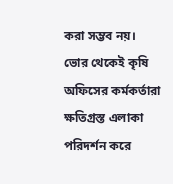করা সম্ভব নয়। ভোর থেকেই কৃষি অফিসের কর্মকর্তারা ক্ষতিগ্রস্ত এলাকা পরিদর্শন করে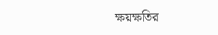ক্ষয়ক্ষতির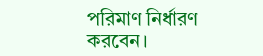পরিমাণ নির্ধারণ করবেন।